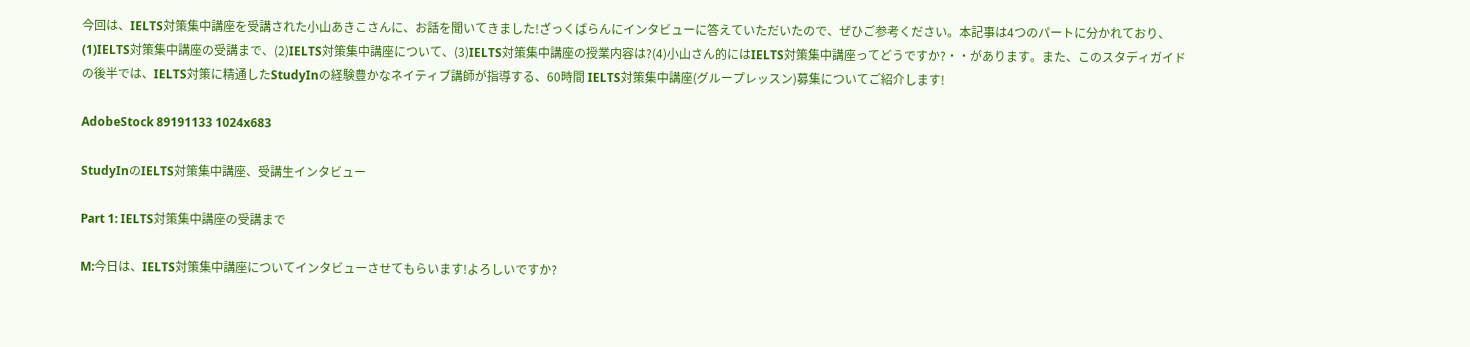今回は、IELTS対策集中講座を受講された小山あきこさんに、お話を聞いてきました!ざっくばらんにインタビューに答えていただいたので、ぜひご参考ください。本記事は4つのパートに分かれており、(1)IELTS対策集中講座の受講まで、(2)IELTS対策集中講座について、(3)IELTS対策集中講座の授業内容は?(4)小山さん的にはIELTS対策集中講座ってどうですか?・・があります。また、このスタディガイドの後半では、IELTS対策に精通したStudyInの経験豊かなネイティブ講師が指導する、60時間 IELTS対策集中講座(グループレッスン)募集についてご紹介します!

AdobeStock 89191133 1024x683

StudyInのIELTS対策集中講座、受講生インタビュー

Part 1: IELTS対策集中講座の受講まで

M:今日は、IELTS対策集中講座についてインタビューさせてもらいます!よろしいですか?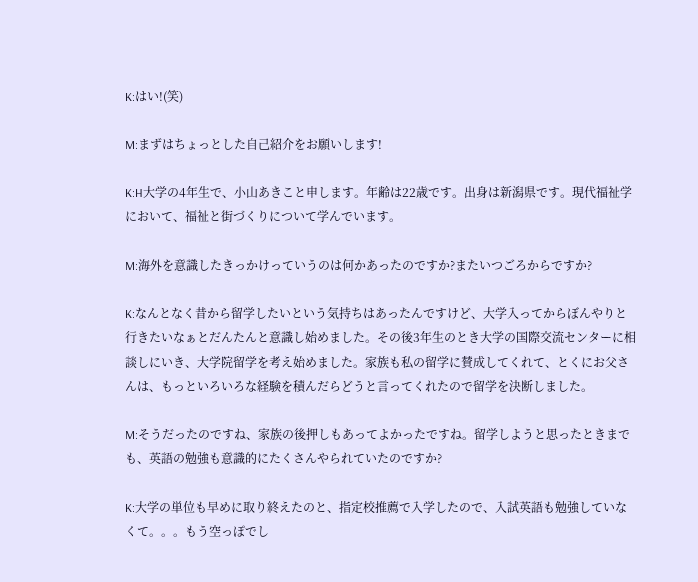K:はい!(笑)

M:まずはちょっとした自己紹介をお願いします!

K:H大学の4年生で、小山あきこと申します。年齢は22歳です。出身は新潟県です。現代福祉学において、福祉と街づくりについて学んでいます。

M:海外を意識したきっかけっていうのは何かあったのですか?またいつごろからですか?

K:なんとなく昔から留学したいという気持ちはあったんですけど、大学入ってからぼんやりと行きたいなぁとだんたんと意識し始めました。その後3年生のとき大学の国際交流センターに相談しにいき、大学院留学を考え始めました。家族も私の留学に賛成してくれて、とくにお父さんは、もっといろいろな経験を積んだらどうと言ってくれたので留学を決断しました。

M:そうだったのですね、家族の後押しもあってよかったですね。留学しようと思ったときまでも、英語の勉強も意識的にたくさんやられていたのですか?

K:大学の単位も早めに取り終えたのと、指定校推薦で入学したので、入試英語も勉強していなくて。。。もう空っぽでし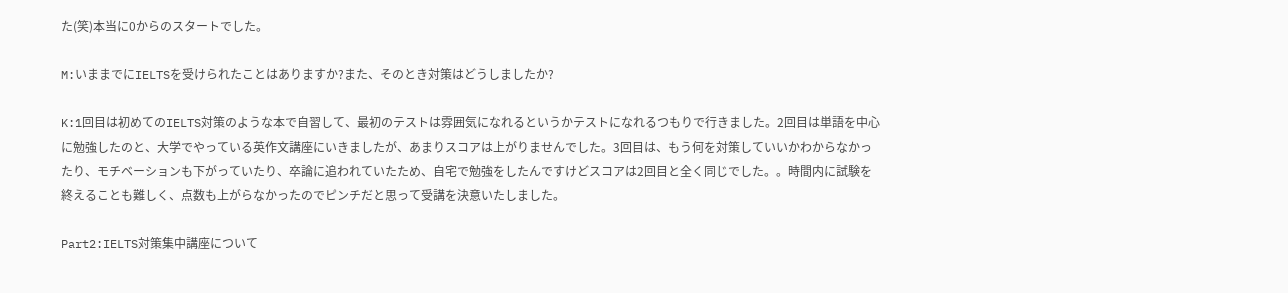た(笑)本当に0からのスタートでした。

M:いままでにIELTSを受けられたことはありますか?また、そのとき対策はどうしましたか?

K:1回目は初めてのIELTS対策のような本で自習して、最初のテストは雰囲気になれるというかテストになれるつもりで行きました。2回目は単語を中心に勉強したのと、大学でやっている英作文講座にいきましたが、あまりスコアは上がりませんでした。3回目は、もう何を対策していいかわからなかったり、モチベーションも下がっていたり、卒論に追われていたため、自宅で勉強をしたんですけどスコアは2回目と全く同じでした。。時間内に試験を終えることも難しく、点数も上がらなかったのでピンチだと思って受講を決意いたしました。

Part2:IELTS対策集中講座について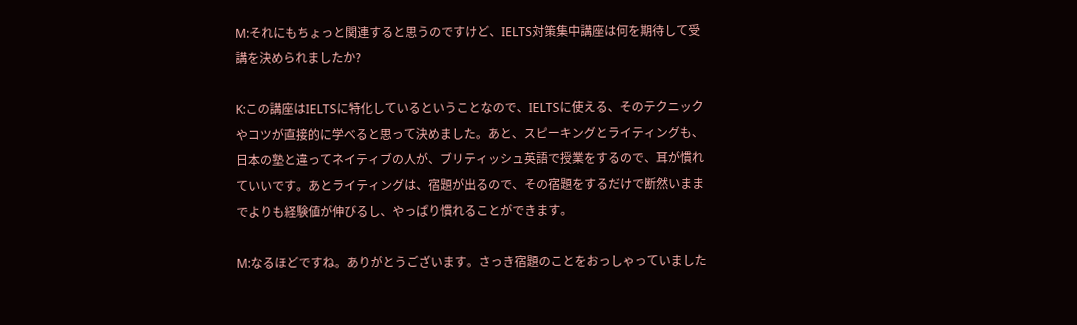M:それにもちょっと関連すると思うのですけど、IELTS対策集中講座は何を期待して受講を決められましたか?

K:この講座はIELTSに特化しているということなので、IELTSに使える、そのテクニックやコツが直接的に学べると思って決めました。あと、スピーキングとライティングも、日本の塾と違ってネイティブの人が、ブリティッシュ英語で授業をするので、耳が慣れていいです。あとライティングは、宿題が出るので、その宿題をするだけで断然いままでよりも経験値が伸びるし、やっぱり慣れることができます。

M:なるほどですね。ありがとうございます。さっき宿題のことをおっしゃっていました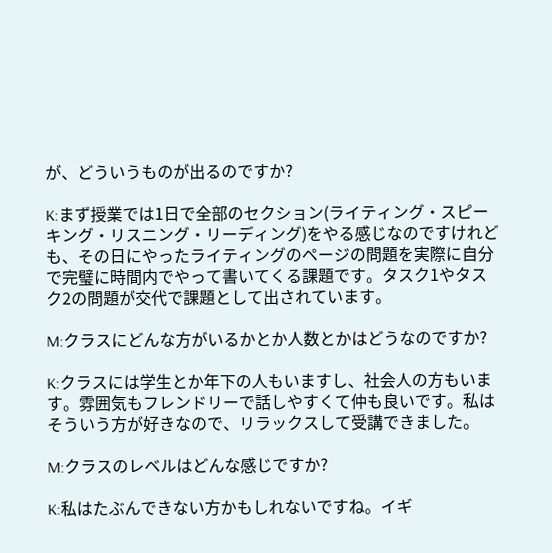が、どういうものが出るのですか?

K:まず授業では1日で全部のセクション(ライティング・スピーキング・リスニング・リーディング)をやる感じなのですけれども、その日にやったライティングのページの問題を実際に自分で完璧に時間内でやって書いてくる課題です。タスク1やタスク2の問題が交代で課題として出されています。

M:クラスにどんな方がいるかとか人数とかはどうなのですか?

K:クラスには学生とか年下の人もいますし、社会人の方もいます。雰囲気もフレンドリーで話しやすくて仲も良いです。私はそういう方が好きなので、リラックスして受講できました。

M:クラスのレベルはどんな感じですか?

K:私はたぶんできない方かもしれないですね。イギ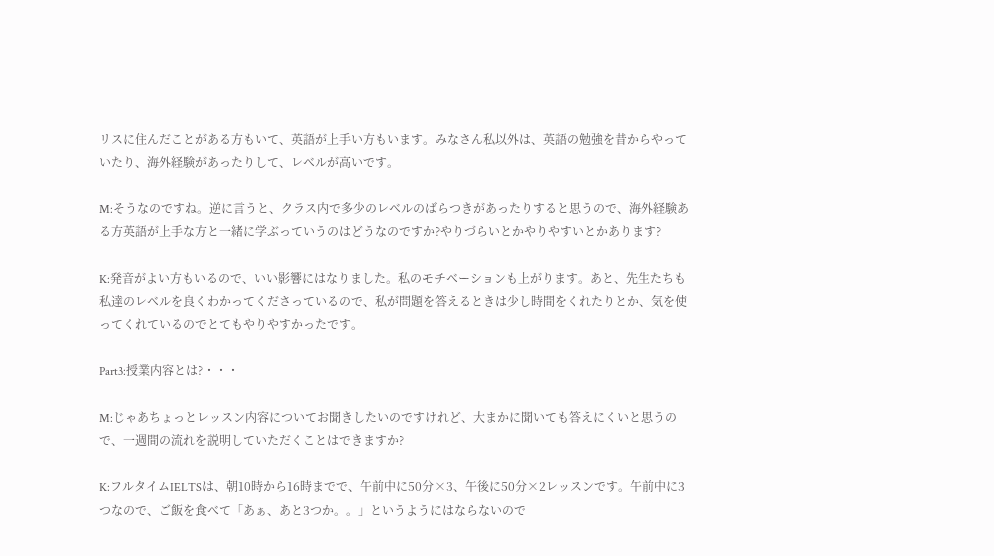リスに住んだことがある方もいて、英語が上手い方もいます。みなさん私以外は、英語の勉強を昔からやっていたり、海外経験があったりして、レベルが高いです。

M:そうなのですね。逆に言うと、クラス内で多少のレベルのばらつきがあったりすると思うので、海外経験ある方英語が上手な方と一緒に学ぶっていうのはどうなのですか?やりづらいとかやりやすいとかあります?

K:発音がよい方もいるので、いい影響にはなりました。私のモチベーションも上がります。あと、先生たちも私達のレベルを良くわかってくださっているので、私が問題を答えるときは少し時間をくれたりとか、気を使ってくれているのでとてもやりやすかったです。

Part3:授業内容とは?・・・

M:じゃあちょっとレッスン内容についてお聞きしたいのですけれど、大まかに聞いても答えにくいと思うので、一週間の流れを説明していただくことはできますか?

K:フルタイムIELTSは、朝10時から16時までで、午前中に50分×3、午後に50分×2レッスンです。午前中に3つなので、ご飯を食べて「あぁ、あと3つか。。」というようにはならないので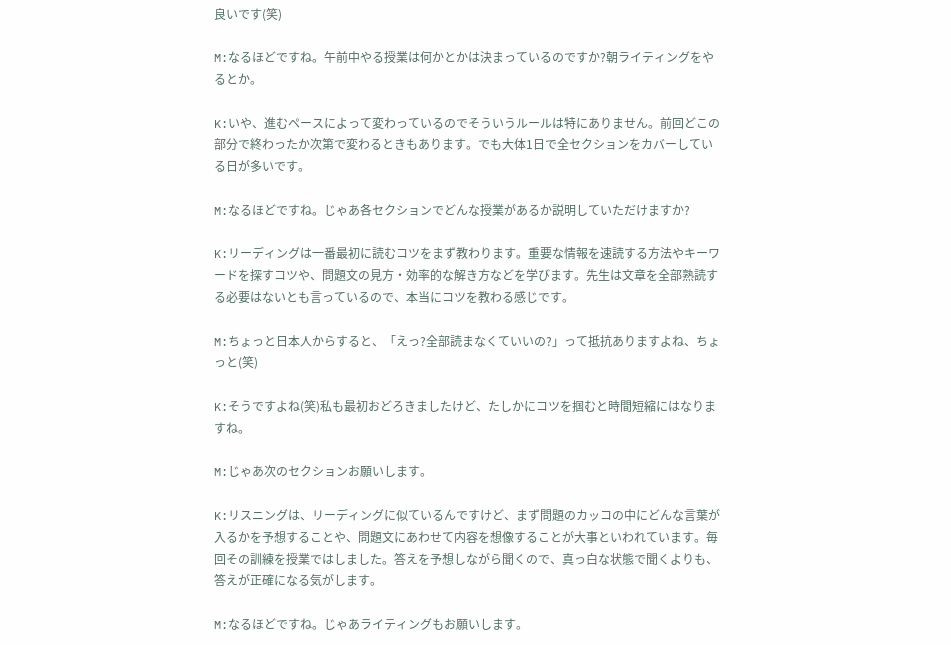良いです(笑)

M:なるほどですね。午前中やる授業は何かとかは決まっているのですか?朝ライティングをやるとか。

K:いや、進むペースによって変わっているのでそういうルールは特にありません。前回どこの部分で終わったか次第で変わるときもあります。でも大体1日で全セクションをカバーしている日が多いです。

M:なるほどですね。じゃあ各セクションでどんな授業があるか説明していただけますか?

K:リーディングは一番最初に読むコツをまず教わります。重要な情報を速読する方法やキーワードを探すコツや、問題文の見方・効率的な解き方などを学びます。先生は文章を全部熟読する必要はないとも言っているので、本当にコツを教わる感じです。

M:ちょっと日本人からすると、「えっ?全部読まなくていいの?」って抵抗ありますよね、ちょっと(笑)

K:そうですよね(笑)私も最初おどろきましたけど、たしかにコツを掴むと時間短縮にはなりますね。

M:じゃあ次のセクションお願いします。

K:リスニングは、リーディングに似ているんですけど、まず問題のカッコの中にどんな言葉が入るかを予想することや、問題文にあわせて内容を想像することが大事といわれています。毎回その訓練を授業ではしました。答えを予想しながら聞くので、真っ白な状態で聞くよりも、答えが正確になる気がします。

M:なるほどですね。じゃあライティングもお願いします。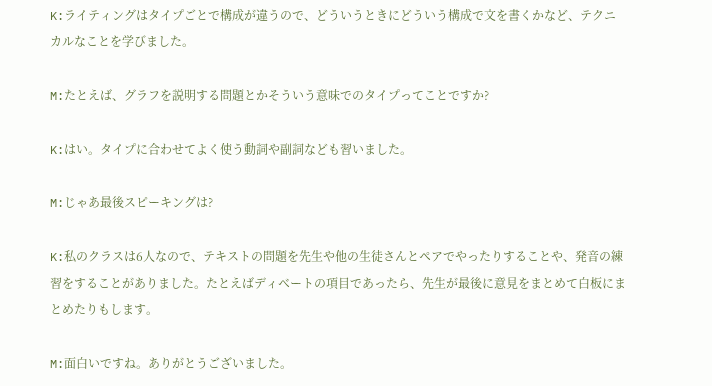K:ライティングはタイプごとで構成が違うので、どういうときにどういう構成で文を書くかなど、テクニカルなことを学びました。

M:たとえば、グラフを説明する問題とかそういう意味でのタイプってことですか?

K:はい。タイプに合わせてよく使う動詞や副詞なども習いました。

M:じゃあ最後スピーキングは?

K:私のクラスは6人なので、テキストの問題を先生や他の生徒さんとペアでやったりすることや、発音の練習をすることがありました。たとえばディベートの項目であったら、先生が最後に意見をまとめて白板にまとめたりもします。

M:面白いですね。ありがとうございました。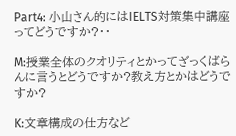Part4: 小山さん的にはIELTS対策集中講座ってどうですか?・・

M:授業全体のクオリティとかってざっくばらんに言うとどうですか?教え方とかはどうですか?

K:文章構成の仕方など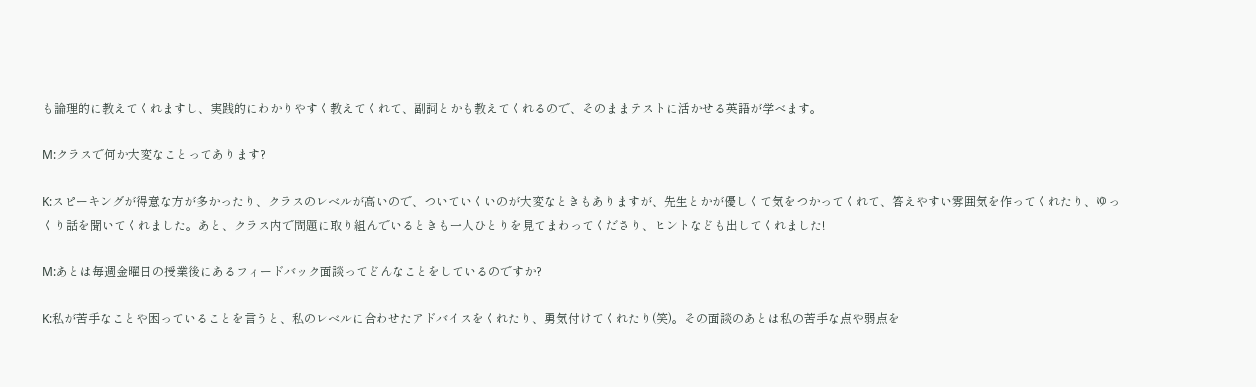も論理的に教えてくれますし、実践的にわかりやすく教えてくれて、副詞とかも教えてくれるので、そのままテストに活かせる英語が学べます。

M:クラスで何か大変なことってあります?

K:スピーキングが得意な方が多かったり、クラスのレベルが高いので、ついていくいのが大変なときもありますが、先生とかが優しくて気をつかってくれて、答えやすい雰囲気を作ってくれたり、ゆっくり話を聞いてくれました。あと、クラス内で問題に取り組んでいるときも一人ひとりを見てまわってくださり、ヒントなども出してくれました!

M:あとは毎週金曜日の授業後にあるフィードバック面談ってどんなことをしているのですか?

K:私が苦手なことや困っていることを言うと、私のレベルに合わせたアドバイスをくれたり、勇気付けてくれたり(笑)。その面談のあとは私の苦手な点や弱点を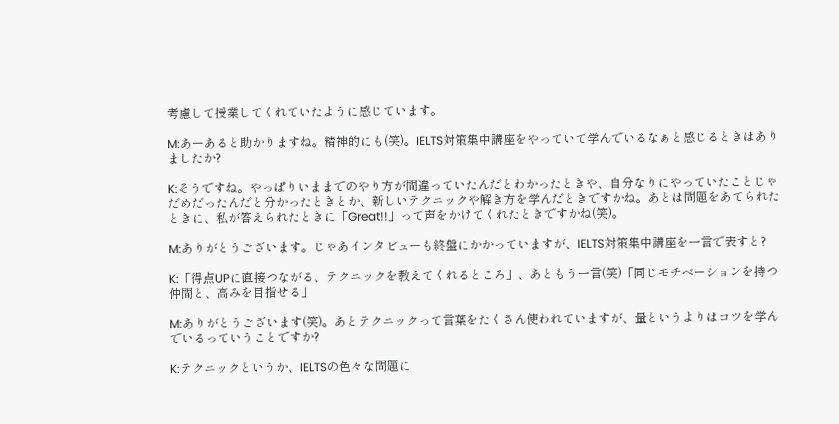考慮して授業してくれていたように感じています。

M:あーあると助かりますね。精神的にも(笑)。IELTS対策集中講座をやっていて学んでいるなぁと感じるときはありましたか?

K:そうですね。やっぱりいままでのやり方が間違っていたんだとわかったときや、自分なりにやっていたことじゃだめだったんだと分かったときとか、新しいテクニックや解き方を学んだときですかね。あとは問題をあてられたときに、私が答えられたときに「Great!!」って声をかけてくれたときですかね(笑)。

M:ありがとうございます。じゃあインタビューも終盤にかかっていますが、IELTS対策集中講座を一言で表すと?

K:「得点UPに直接つながる、テクニックを教えてくれるところ」、あともう一言(笑)「同じモチベーションを持つ仲間と、高みを目指せる」

M:ありがとうございます(笑)。あとテクニックって言葉をたくさん使われていますが、量というよりはコツを学んでいるっていうことですか?

K:テクニックというか、IELTSの色々な問題に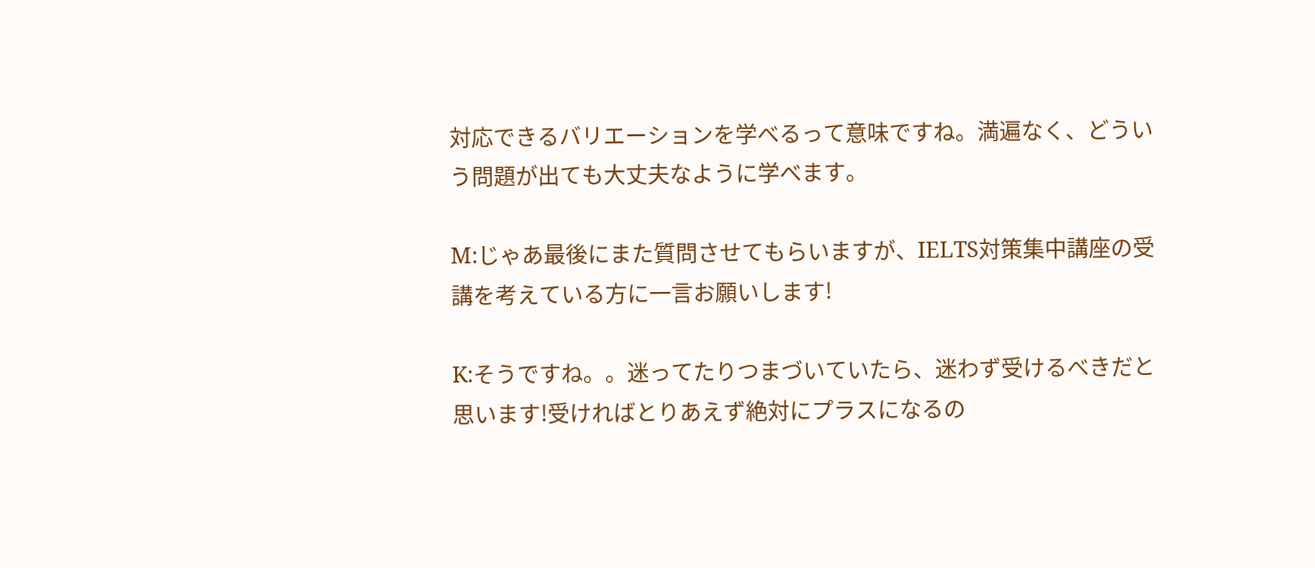対応できるバリエーションを学べるって意味ですね。満遍なく、どういう問題が出ても大丈夫なように学べます。

M:じゃあ最後にまた質問させてもらいますが、IELTS対策集中講座の受講を考えている方に一言お願いします!

K:そうですね。。迷ってたりつまづいていたら、迷わず受けるべきだと思います!受ければとりあえず絶対にプラスになるの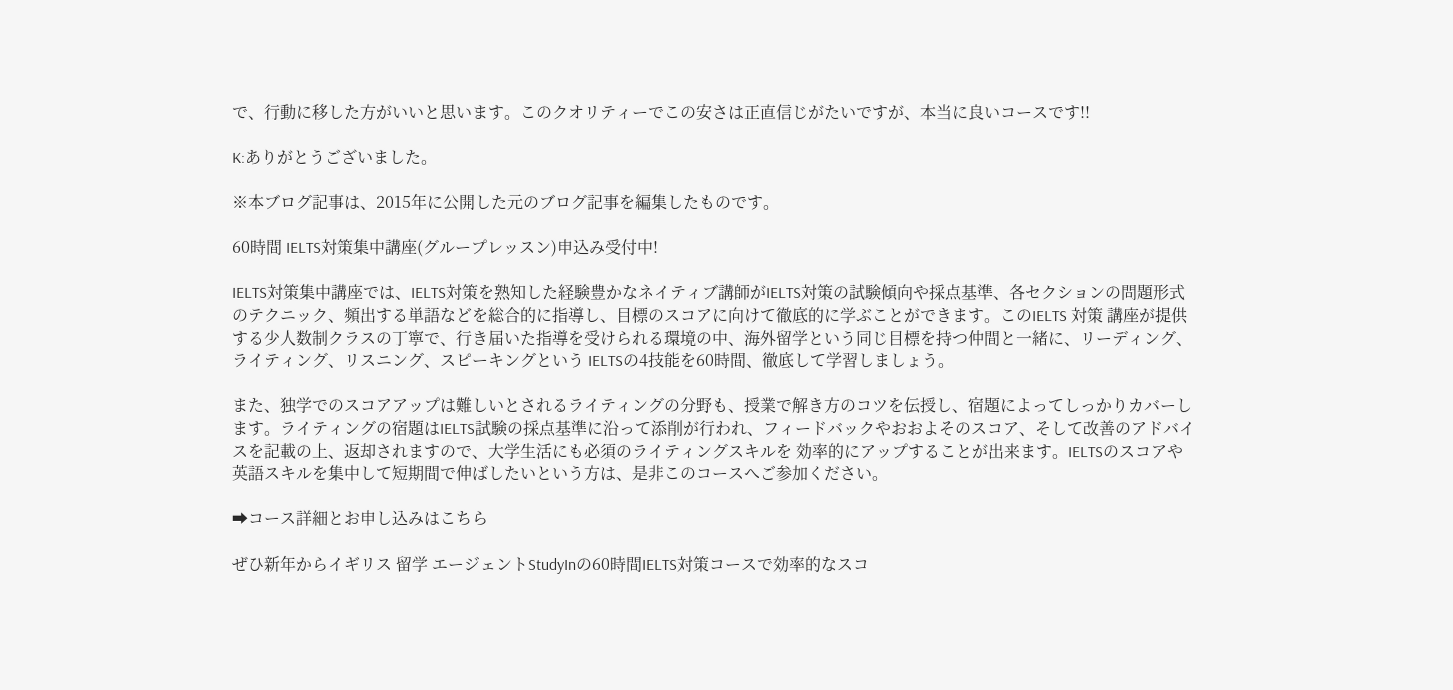で、行動に移した方がいいと思います。このクオリティーでこの安さは正直信じがたいですが、本当に良いコースです!!

K:ありがとうございました。

※本ブログ記事は、2015年に公開した元のブログ記事を編集したものです。

60時間 IELTS対策集中講座(グループレッスン)申込み受付中!

IELTS対策集中講座では、IELTS対策を熟知した経験豊かなネイティブ講師がIELTS対策の試験傾向や採点基準、各セクションの問題形式のテクニック、頻出する単語などを総合的に指導し、目標のスコアに向けて徹底的に学ぶことができます。このIELTS 対策 講座が提供する少人数制クラスの丁寧で、行き届いた指導を受けられる環境の中、海外留学という同じ目標を持つ仲間と一緒に、リーディング、ライティング、リスニング、スピーキングという IELTSの4技能を60時間、徹底して学習しましょう。

また、独学でのスコアアップは難しいとされるライティングの分野も、授業で解き方のコツを伝授し、宿題によってしっかりカバーします。ライティングの宿題はIELTS試験の採点基準に沿って添削が行われ、フィードバックやおおよそのスコア、そして改善のアドバイスを記載の上、返却されますので、大学生活にも必須のライティングスキルを 効率的にアップすることが出来ます。IELTSのスコアや英語スキルを集中して短期間で伸ばしたいという方は、是非このコースへご参加ください。

➡コース詳細とお申し込みはこちら

ぜひ新年からイギリス 留学 エージェントStudyInの60時間IELTS対策コースで効率的なスコ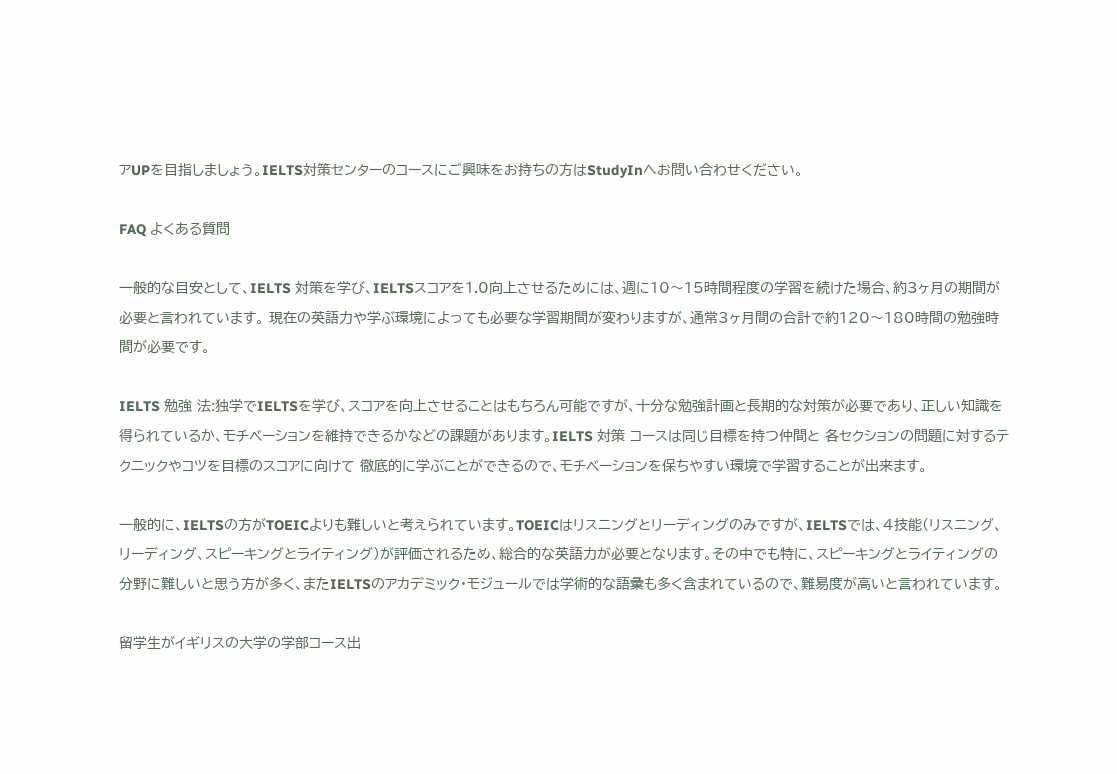アUPを目指しましょう。IELTS対策センターのコースにご興味をお持ちの方はStudyInへお問い合わせください。

FAQ よくある質問

一般的な目安として、IELTS 対策を学び、IELTSスコアを1.0向上させるためには、週に10〜15時間程度の学習を続けた場合、約3ヶ月の期間が必要と言われています。 現在の英語力や学ぶ環境によっても必要な学習期間が変わりますが、通常3ヶ月間の合計で約120〜180時間の勉強時間が必要です。

IELTS 勉強 法:独学でIELTSを学び、スコアを向上させることはもちろん可能ですが、十分な勉強計画と長期的な対策が必要であり、正しい知識を得られているか、モチベーションを維持できるかなどの課題があります。IELTS 対策 コースは同じ目標を持つ仲間と 各セクションの問題に対するテクニックやコツを目標のスコアに向けて 徹底的に学ぶことができるので、モチベーションを保ちやすい環境で学習することが出来ます。

一般的に、IELTSの方がTOEICよりも難しいと考えられています。TOEICはリスニングとリーディングのみですが、IELTSでは、4技能(リスニング、リーディング、スピーキングとライティング)が評価されるため、総合的な英語力が必要となります。その中でも特に、スピーキングとライティングの分野に難しいと思う方が多く、またIELTSのアカデミック・モジュールでは学術的な語彙も多く含まれているので、難易度が高いと言われています。

留学生がイギリスの大学の学部コース出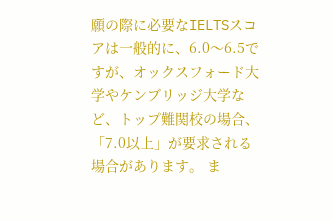願の際に必要なIELTSスコアは一般的に、6.0〜6.5ですが、オックスフォード大学やケンブリッジ大学など、トップ難関校の場合、「7.0以上」が要求される場合があります。 ま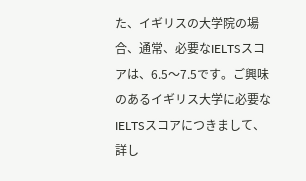た、イギリスの大学院の場合、通常、必要なIELTSスコアは、6.5〜7.5です。ご興味のあるイギリス大学に必要なIELTSスコアにつきまして、詳し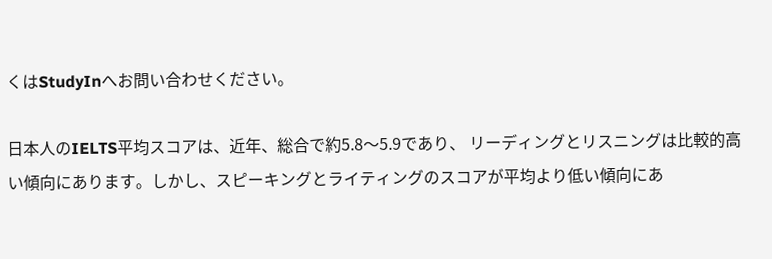くはStudyInへお問い合わせください。

日本人のIELTS平均スコアは、近年、総合で約5.8〜5.9であり、 リーディングとリスニングは比較的高い傾向にあります。しかし、スピーキングとライティングのスコアが平均より低い傾向にあ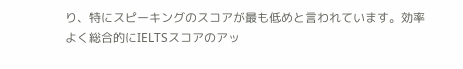り、特にスピーキングのスコアが最も低めと言われています。効率よく総合的にIELTSスコアのアッ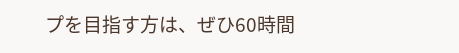プを目指す方は、ぜひ60時間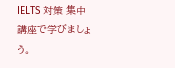IELTS 対策 集中 講座で学びましょう。